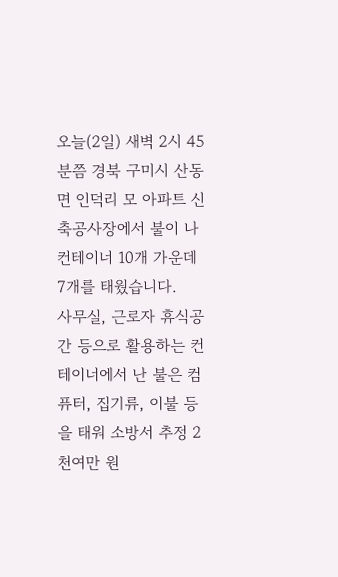오늘(2일) 새벽 2시 45분쯤 경북 구미시 산동면 인덕리 모 아파트 신축공사장에서 불이 나 컨테이너 10개 가운데 7개를 태웠습니다.
사무실, 근로자 휴식공간 등으로 활용하는 컨테이너에서 난 불은 컴퓨터, 집기류, 이불 등을 태워 소방서 추정 2천여만 원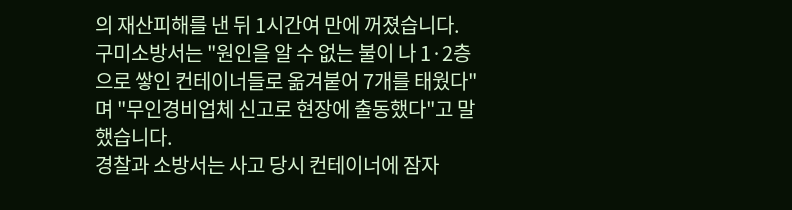의 재산피해를 낸 뒤 1시간여 만에 꺼졌습니다.
구미소방서는 "원인을 알 수 없는 불이 나 1·2층으로 쌓인 컨테이너들로 옮겨붙어 7개를 태웠다"며 "무인경비업체 신고로 현장에 출동했다"고 말했습니다.
경찰과 소방서는 사고 당시 컨테이너에 잠자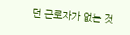던 근로자가 없는 것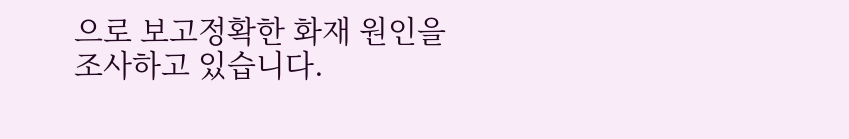으로 보고정확한 화재 원인을 조사하고 있습니다.